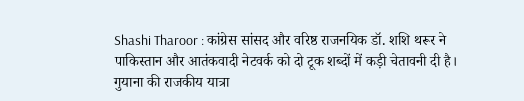Shashi Tharoor : कांग्रेस सांसद और वरिष्ठ राजनयिक डॉ. शशि थरूर ने पाकिस्तान और आतंकवादी नेटवर्क को दो टूक शब्दों में कड़ी चेतावनी दी है। गुयाना की राजकीय यात्रा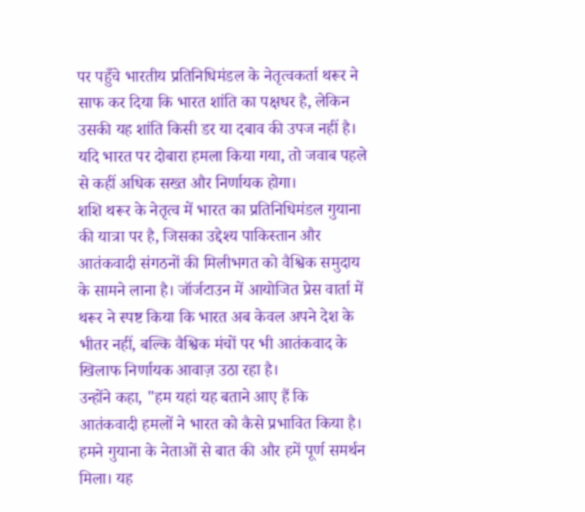पर पहुँचे भारतीय प्रतिनिधिमंडल के नेतृत्वकर्ता थरूर ने साफ कर दिया कि भारत शांति का पक्षधर है, लेकिन उसकी यह शांति किसी डर या दबाव की उपज नहीं है। यदि भारत पर दोबारा हमला किया गया, तो जवाब पहले से कहीं अधिक सख्त और निर्णायक होगा।
शशि थरूर के नेतृत्व में भारत का प्रतिनिधिमंडल गुयाना की यात्रा पर है, जिसका उद्देश्य पाकिस्तान और आतंकवादी संगठनों की मिलीभगत को वैश्विक समुदाय के सामने लाना है। जॉर्जटाउन में आयोजित प्रेस वार्ता में थरूर ने स्पष्ट किया कि भारत अब केवल अपने देश के भीतर नहीं, बल्कि वैश्विक मंचों पर भी आतंकवाद के खिलाफ निर्णायक आवाज़ उठा रहा है।
उन्होंने कहा, "हम यहां यह बताने आए हैं कि आतंकवादी हमलों ने भारत को कैसे प्रभावित किया है। हमने गुयाना के नेताओं से बात की और हमें पूर्ण समर्थन मिला। यह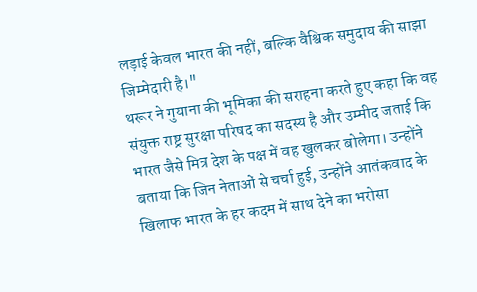लड़ाई केवल भारत की नहीं, बल्कि वैश्विक समुदाय की साझा जिम्मेदारी है।"
थरूर ने गुयाना की भूमिका की सराहना करते हुए कहा कि वह संयुक्त राष्ट्र सुरक्षा परिषद का सदस्य है और उम्मीद जताई कि भारत जैसे मित्र देश के पक्ष में वह खुलकर बोलेगा। उन्होंने बताया कि जिन नेताओं से चर्चा हुई, उन्होंने आतंकवाद के खिलाफ भारत के हर कदम में साथ देने का भरोसा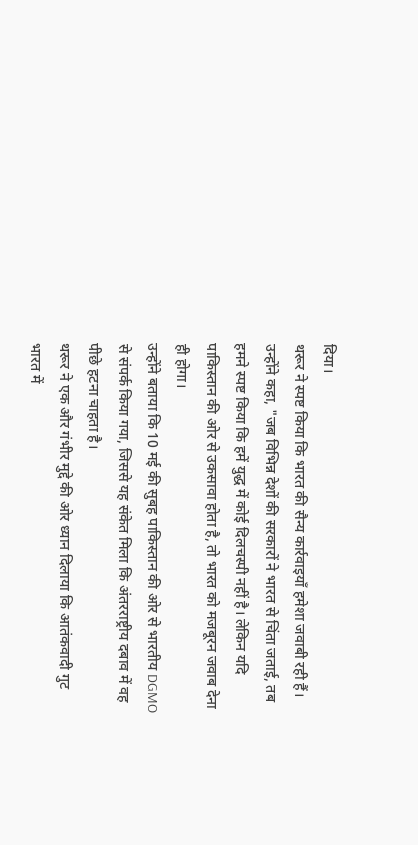दिया।
थरूर ने स्पष्ट किया कि भारत की सैन्य कार्रवाइयाँ हमेशा जवाबी रही हैं। उन्होंने कहा, "जब विभिन्न देशों की सरकारों ने भारत से चिंता जताई, तब हमने स्पष्ट किया कि हमें युद्ध में कोई दिलचस्पी नहीं है। लेकिन यदि पाकिस्तान की ओर से उकसावा होता है, तो भारत को मजबूरन जवाब देना ही होगा।
उन्होंने बताया कि 10 मई की सुबह पाकिस्तान की ओर से भारतीय DGMO से संपर्क किया गया, जिससे यह संकेत मिला कि अंतरराष्ट्रीय दबाव में वह पीछे हटना चाहता है।
थरूर ने एक और गंभीर मुद्दे की ओर ध्यान दिलाया कि आतंकवादी गुट भारत में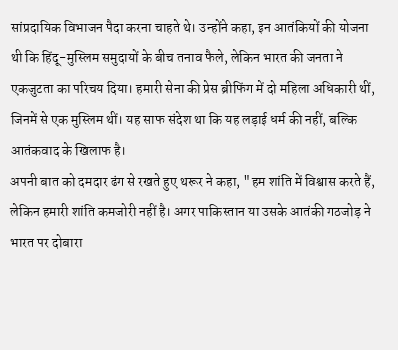सांप्रदायिक विभाजन पैदा करना चाहते थे। उन्होंने कहा, इन आतंकियों की योजना थी कि हिंदू-मुस्लिम समुदायों के बीच तनाव फैले, लेकिन भारत की जनता ने एकजुटता का परिचय दिया। हमारी सेना की प्रेस ब्रीफिंग में दो महिला अधिकारी थीं, जिनमें से एक मुस्लिम थीं। यह साफ संदेश था कि यह लड़ाई धर्म की नहीं, बल्कि आतंकवाद के खिलाफ है।
अपनी बात को दमदार ढंग से रखते हुए थरूर ने कहा, "हम शांति में विश्वास करते हैं, लेकिन हमारी शांति कमजोरी नहीं है। अगर पाकिस्तान या उसके आतंकी गठजोड़ ने भारत पर दोबारा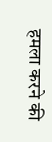हमला करने की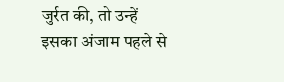जुर्रत की, तो उन्हें इसका अंजाम पहले से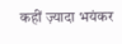कहीं ज़्यादा भयंकर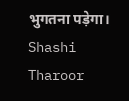भुगतना पड़ेगा। Shashi Tharoor